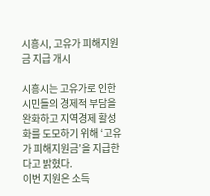시흥시, 고유가 피해지원금 지급 개시

시흥시는 고유가로 인한 시민들의 경제적 부담을 완화하고 지역경제 활성화를 도모하기 위해 ‘고유가 피해지원금’을 지급한다고 밝혔다.
이번 지원은 소득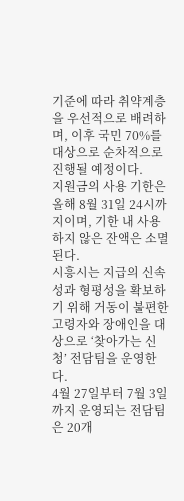기준에 따라 취약계층을 우선적으로 배려하며, 이후 국민 70%를 대상으로 순차적으로 진행될 예정이다.
지원금의 사용 기한은 올해 8월 31일 24시까지이며, 기한 내 사용하지 않은 잔액은 소멸된다.
시흥시는 지급의 신속성과 형평성을 확보하기 위해 거동이 불편한 고령자와 장애인을 대상으로 ‘찾아가는 신청’ 전담팀을 운영한다.
4월 27일부터 7월 3일까지 운영되는 전담팀은 20개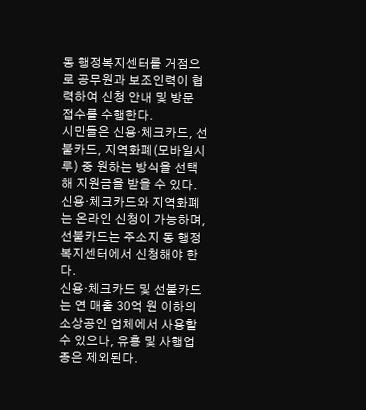동 행정복지센터를 거점으로 공무원과 보조인력이 협력하여 신청 안내 및 방문 접수를 수행한다.
시민들은 신용·체크카드, 선불카드, 지역화폐(모바일시루) 중 원하는 방식을 선택해 지원금을 받을 수 있다.
신용·체크카드와 지역화폐는 온라인 신청이 가능하며, 선불카드는 주소지 동 행정복지센터에서 신청해야 한다.
신용·체크카드 및 선불카드는 연 매출 30억 원 이하의 소상공인 업체에서 사용할 수 있으나, 유흥 및 사행업종은 제외된다.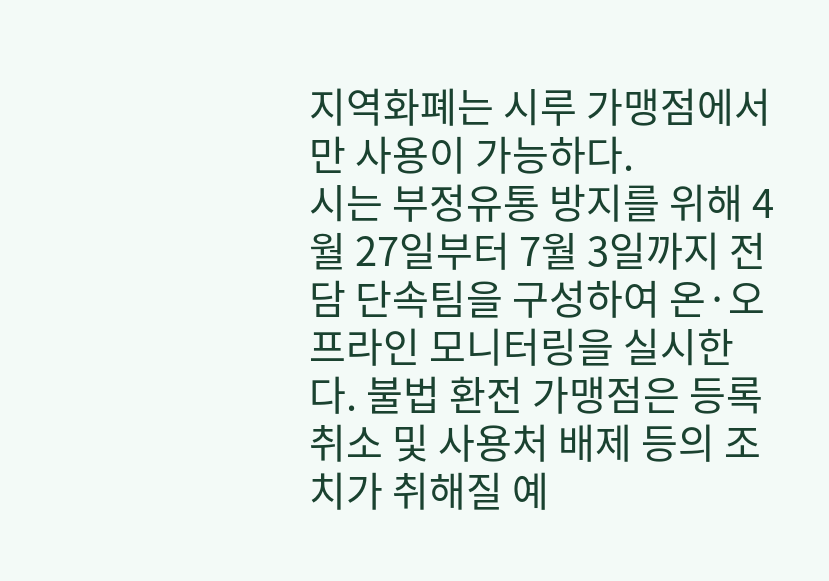지역화폐는 시루 가맹점에서만 사용이 가능하다.
시는 부정유통 방지를 위해 4월 27일부터 7월 3일까지 전담 단속팀을 구성하여 온·오프라인 모니터링을 실시한다. 불법 환전 가맹점은 등록 취소 및 사용처 배제 등의 조치가 취해질 예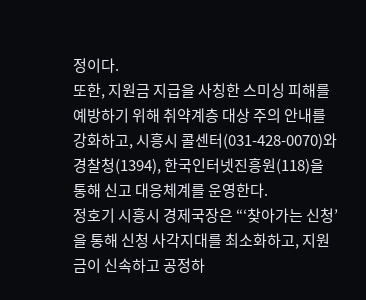정이다.
또한, 지원금 지급을 사칭한 스미싱 피해를 예방하기 위해 취약계층 대상 주의 안내를 강화하고, 시흥시 콜센터(031-428-0070)와 경찰청(1394), 한국인터넷진흥원(118)을 통해 신고 대응체계를 운영한다.
정호기 시흥시 경제국장은 “‘찾아가는 신청’을 통해 신청 사각지대를 최소화하고, 지원금이 신속하고 공정하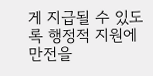게 지급될 수 있도록 행정적 지원에 만전을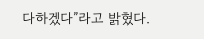다하겠다”라고 밝혔다.